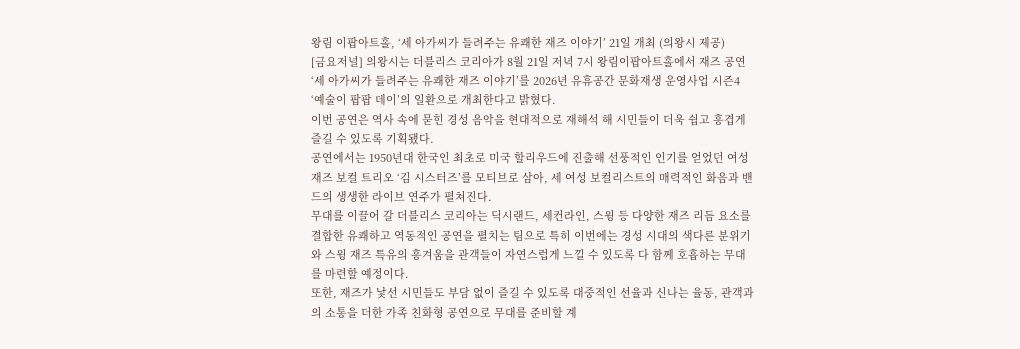왕림 이팝아트홀, ‘세 아가씨가 들려주는 유쾌한 재즈 이야기’ 21일 개최 (의왕시 제공)
[금요저널] 의왕시는 더블리스 코리아가 8월 21일 저녁 7시 왕림이팝아트홀에서 재즈 공연 ‘세 아가씨가 들려주는 유쾌한 재즈 이야기’를 2026년 유휴공간 문화재생 운영사업 시즌4 ‘예술이 팝팝 데이’의 일환으로 개최한다고 밝혔다.
이번 공연은 역사 속에 묻힌 경성 음악을 현대적으로 재해석 해 시민들이 더욱 쉽고 흥겹게 즐길 수 있도록 기획됐다.
공연에서는 1950년대 한국인 최초로 미국 할리우드에 진출해 선풍적인 인기를 얻었던 여성 재즈 보컬 트리오 ‘김 시스터즈’를 모티브로 삼아, 세 여성 보컬리스트의 매력적인 화음과 밴드의 생생한 라이브 연주가 펼쳐진다.
무대를 이끌어 갈 더블리스 코리아는 딕시랜드, 세컨라인, 스윙 등 다양한 재즈 리듬 요소를 결합한 유쾌하고 역동적인 공연을 펼치는 팀으로 특히 이번에는 경성 시대의 색다른 분위기와 스윙 재즈 특유의 흥겨움을 관객들이 자연스럽게 느낄 수 있도록 다 함께 호흡하는 무대를 마련할 예정이다.
또한, 재즈가 낯선 시민들도 부담 없이 즐길 수 있도록 대중적인 선율과 신나는 율동, 관객과의 소통을 더한 가족 친화형 공연으로 무대를 준비할 계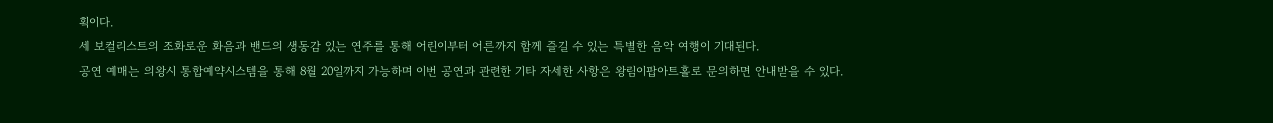획이다.
세 보컬리스트의 조화로운 화음과 밴드의 생동감 있는 연주를 통해 어린이부터 어른까지 함께 즐길 수 있는 특별한 음악 여행이 기대된다.
공연 예매는 의왕시 통합예약시스템을 통해 8월 20일까지 가능하며 이번 공연과 관련한 기타 자세한 사항은 왕림이팝아트홀로 문의하면 안내받을 수 있다.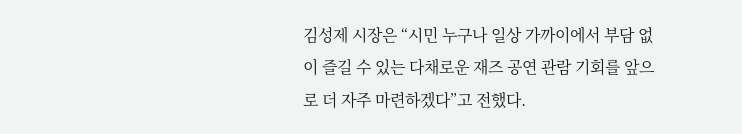김성제 시장은 “시민 누구나 일상 가까이에서 부담 없이 즐길 수 있는 다채로운 재즈 공연 관람 기회를 앞으로 더 자주 마련하겠다”고 전했다.